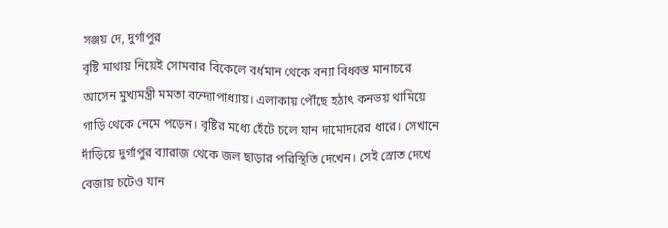সঞ্জয় দে, দুর্গাপুর
বৃষ্টি মাথায় নিয়েই সোমবার বিকেলে বর্ধমান থেকে বন্যা বিধ্বস্ত মানাচরে আসেন মুখ্যমন্ত্রী মমতা বন্দ্যোপাধ্যায়। এলাকায় পৌঁছে হঠাৎ কনভয় থামিয়ে গাড়ি থেকে নেমে পড়েন। বৃষ্টির মধ্যে হেঁটে চলে যান দামোদরের ধারে। সেখানে দাঁড়িয়ে দুর্গাপুর ব্যারাজ থেকে জল ছাড়ার পরিস্থিতি দেখেন। সেই স্রোত দেখে বেজায় চটেও যান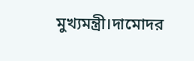মুখ্যমন্ত্রী।দামোদর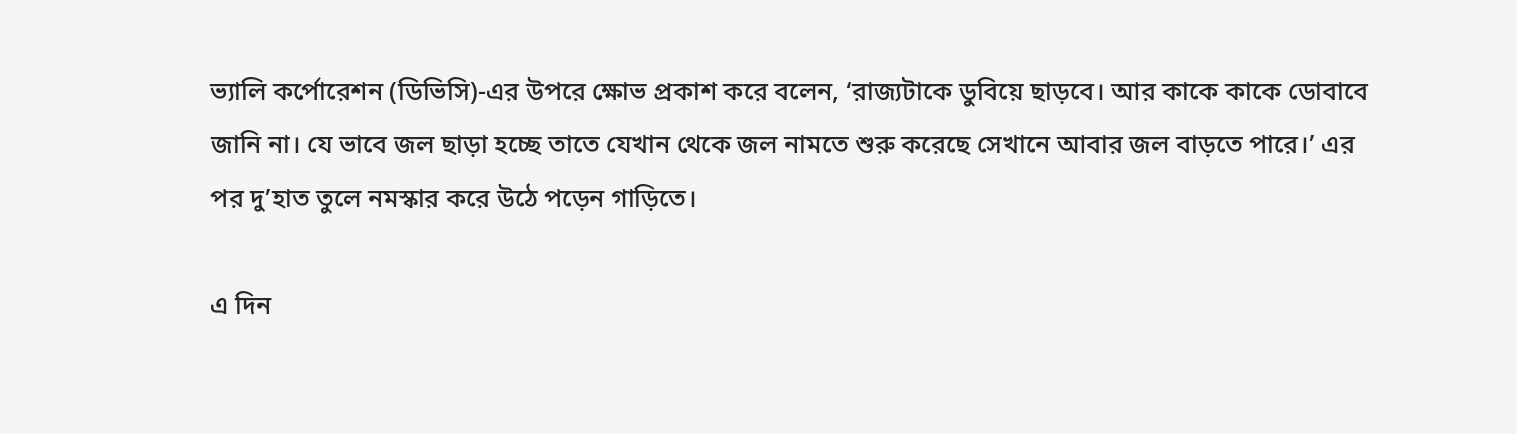ভ্যালি কর্পোরেশন (ডিভিসি)-এর উপরে ক্ষোভ প্রকাশ করে বলেন, ‘রাজ্যটাকে ডুবিয়ে ছাড়বে। আর কাকে কাকে ডোবাবে জানি না। যে ভাবে জল ছাড়া হচ্ছে তাতে যেখান থেকে জল নামতে শুরু করেছে সেখানে আবার জল বাড়তে পারে।’ এর পর দু’হাত তুলে নমস্কার করে উঠে পড়েন গাড়িতে।

এ দিন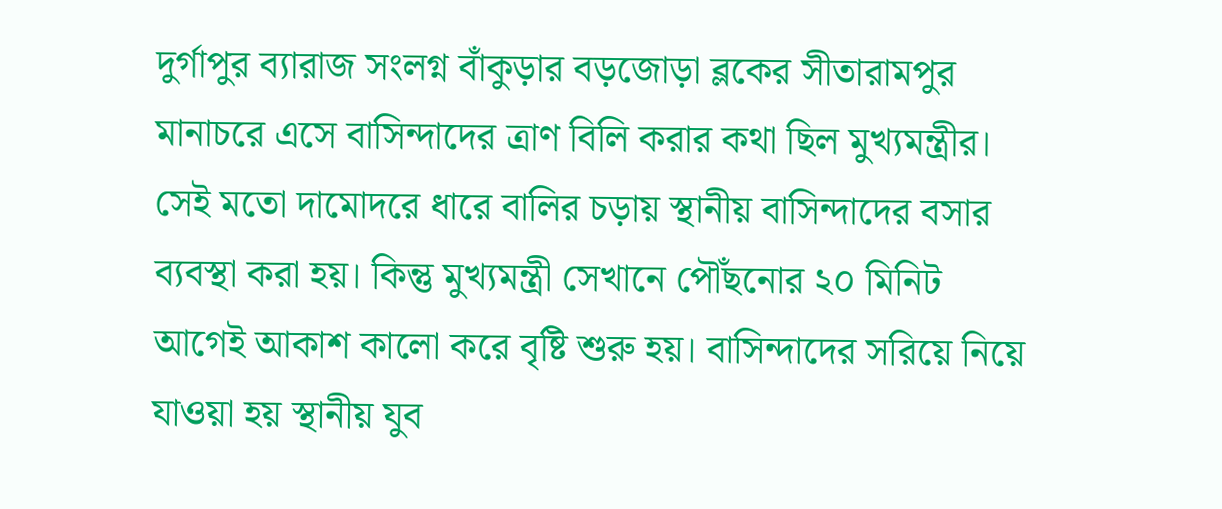দুর্গাপুর ব্যারাজ সংলগ্ন বাঁকুড়ার বড়জোড়া ব্লকের সীতারামপুর মানাচরে এসে বাসিন্দাদের ত্রাণ বিলি করার কথা ছিল মুখ্যমন্ত্রীর। সেই মতো দামোদরে ধারে বালির চড়ায় স্থানীয় বাসিন্দাদের বসার ব্যবস্থা করা হয়। কিন্তু মুখ্যমন্ত্রী সেখানে পৌঁছনোর ২০ মিনিট আগেই আকাশ কালো করে বৃষ্টি শুরু হয়। বাসিন্দাদের সরিয়ে নিয়ে যাওয়া হয় স্থানীয় যুব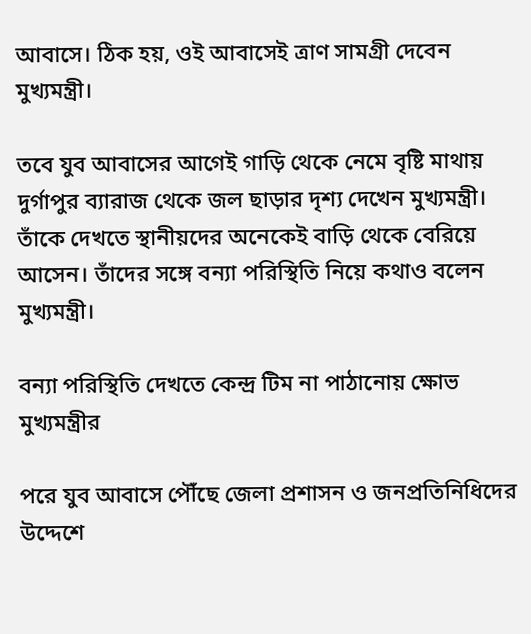আবাসে। ঠিক হয়, ওই আবাসেই ত্রাণ সামগ্রী দেবেন মুখ্যমন্ত্রী।

তবে যুব আবাসের আগেই গাড়ি থেকে নেমে বৃষ্টি মাথায় দুর্গাপুর ব্যারাজ থেকে জল ছাড়ার দৃশ্য দেখেন মুখ্যমন্ত্রী। তাঁকে দেখতে স্থানীয়দের অনেকেই বাড়ি থেকে বেরিয়ে আসেন। তাঁদের সঙ্গে বন্যা পরিস্থিতি নিয়ে কথাও বলেন মুখ্যমন্ত্রী।

বন্যা পরিস্থিতি দেখতে কেন্দ্র টিম না পাঠানোয় ক্ষোভ মুখ্যমন্ত্রীর

পরে যুব আবাসে পৌঁছে জেলা প্রশাসন ও জনপ্রতিনিধিদের উদ্দেশে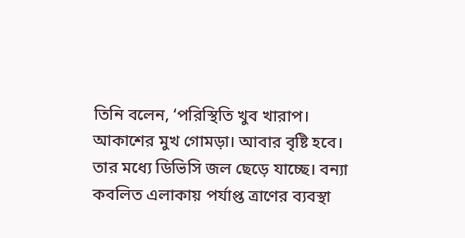তিনি বলেন, ‘পরিস্থিতি খুব খারাপ। আকাশের মুখ গোমড়া। আবার বৃষ্টি হবে। তার মধ্যে ডিভিসি জল ছেড়ে যাচ্ছে। বন্যা কবলিত এলাকায় পর্যাপ্ত ত্রাণের ব্যবস্থা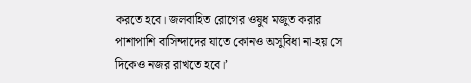করতে হবে। জলবাহিত রোগের ওষুধ মজুত করার পাশাপাশি বাসিন্দাদের যাতে কোনও অসুবিধা না-হয় সে দিকেও নজর রাখতে হবে।’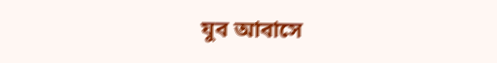যুব আবাসে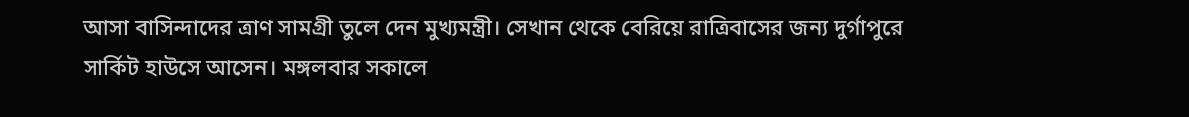আসা বাসিন্দাদের ত্রাণ সামগ্রী তুলে দেন মুখ্যমন্ত্রী। সেখান থেকে বেরিয়ে রাত্রিবাসের জন্য দুর্গাপুরে সার্কিট হাউসে আসেন। মঙ্গলবার সকালে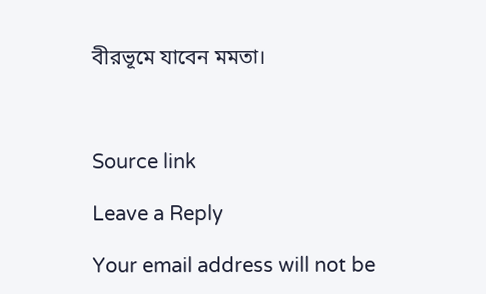বীরভূমে যাবেন মমতা।



Source link

Leave a Reply

Your email address will not be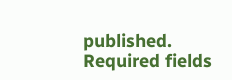published. Required fields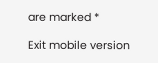are marked *

Exit mobile version